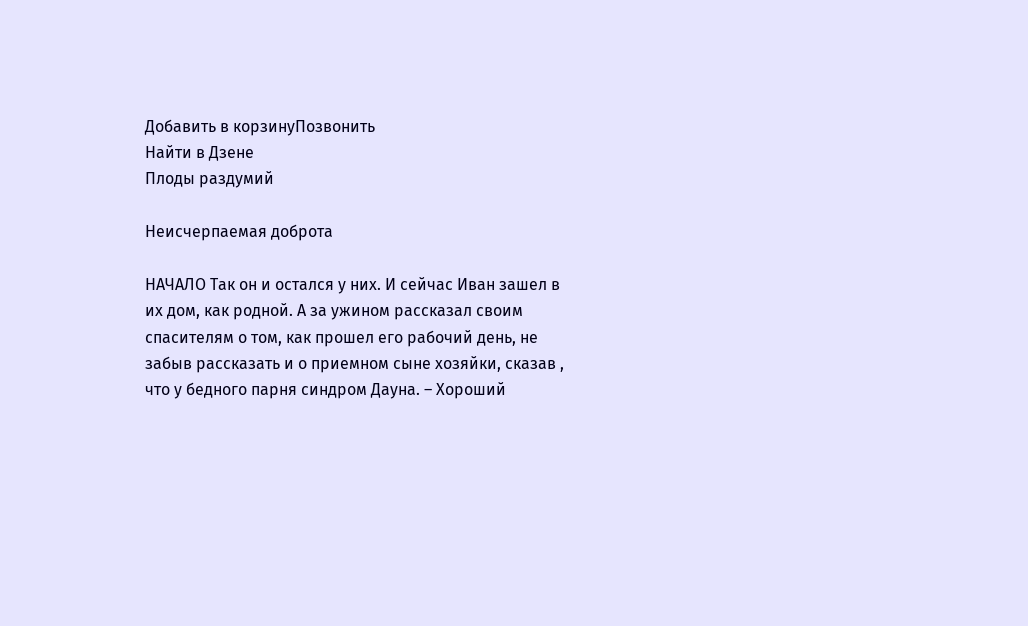Добавить в корзинуПозвонить
Найти в Дзене
Плоды раздумий

Неисчерпаемая доброта

НАЧАЛО Так он и остался у них. И сейчас Иван зашел в их дом, как родной. А за ужином рассказал своим спасителям о том, как прошел его рабочий день, не забыв рассказать и о приемном сыне хозяйки, сказав , что у бедного парня синдром Дауна. – Хороший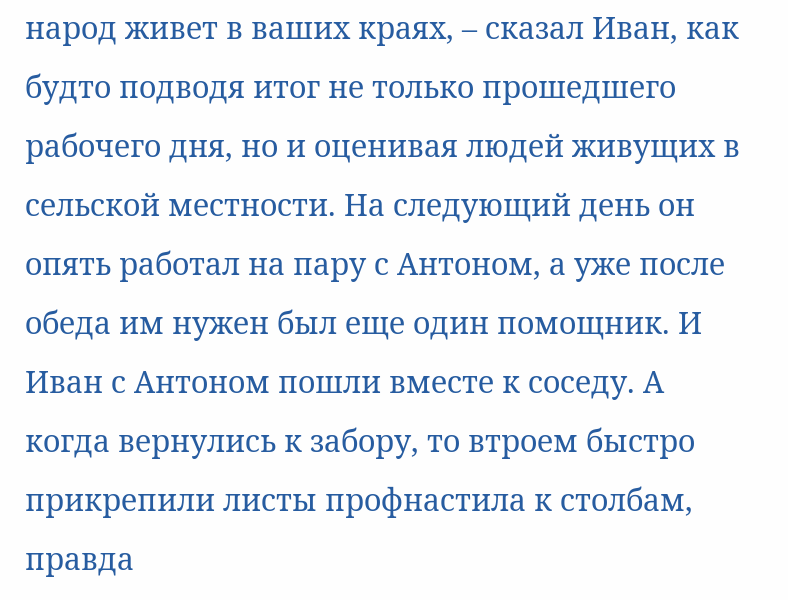народ живет в ваших краях, – сказал Иван, как будто подводя итог не только прошедшего рабочего дня, но и оценивая людей живущих в сельской местности. На следующий день он опять работал на пару с Антоном, а уже после обеда им нужен был еще один помощник. И Иван с Антоном пошли вместе к соседу. А когда вернулись к забору, то втроем быстро прикрепили листы профнастила к столбам, правда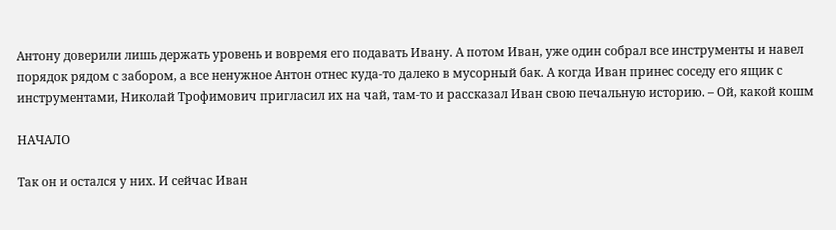Антону доверили лишь держать уровень и вовремя его подавать Ивану. А потом Иван, уже один собрал все инструменты и навел порядок рядом с забором, а все ненужное Антон отнес куда-то далеко в мусорный бак. А когда Иван принес соседу его ящик с инструментами, Николай Трофимович пригласил их на чай, там-то и рассказал Иван свою печальную историю. – Ой, какой кошм

НАЧАЛО

Так он и остался у них. И сейчас Иван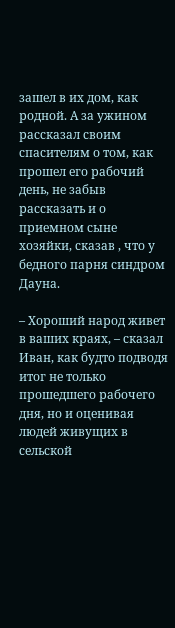зашел в их дом, как родной. А за ужином рассказал своим спасителям о том, как прошел его рабочий день, не забыв рассказать и о приемном сыне хозяйки, сказав , что у бедного парня синдром Дауна.

– Хороший народ живет в ваших краях, – сказал Иван, как будто подводя итог не только прошедшего рабочего дня, но и оценивая людей живущих в сельской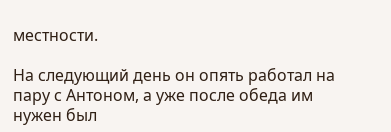местности.

На следующий день он опять работал на пару с Антоном, а уже после обеда им нужен был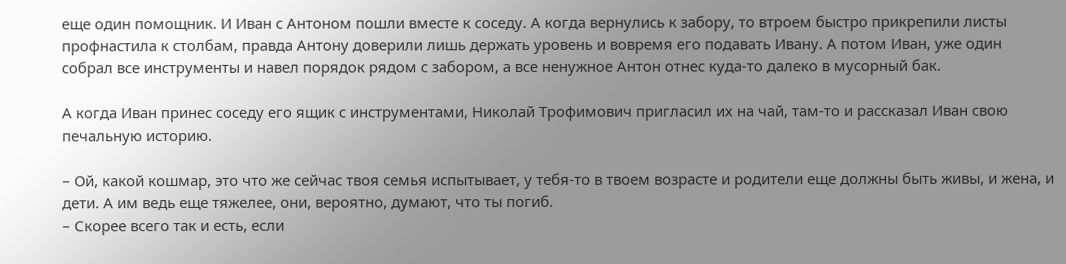еще один помощник. И Иван с Антоном пошли вместе к соседу. А когда вернулись к забору, то втроем быстро прикрепили листы профнастила к столбам, правда Антону доверили лишь держать уровень и вовремя его подавать Ивану. А потом Иван, уже один собрал все инструменты и навел порядок рядом с забором, а все ненужное Антон отнес куда-то далеко в мусорный бак.

А когда Иван принес соседу его ящик с инструментами, Николай Трофимович пригласил их на чай, там-то и рассказал Иван свою печальную историю.

– Ой, какой кошмар, это что же сейчас твоя семья испытывает, у тебя-то в твоем возрасте и родители еще должны быть живы, и жена, и дети. А им ведь еще тяжелее, они, вероятно, думают, что ты погиб.
– Скорее всего так и есть, если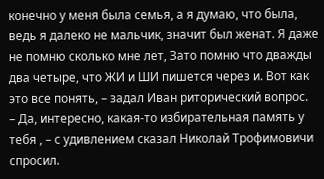конечно у меня была семья, а я думаю, что была, ведь я далеко не мальчик, значит был женат. Я даже не помню сколько мне лет, Зато помню что дважды два четыре, что ЖИ и ШИ пишется через и. Вот как это все понять, – задал Иван риторический вопрос.
– Да, интересно, какая-то избирательная память у тебя , – с удивлением сказал Николай Трофимовичи спросил.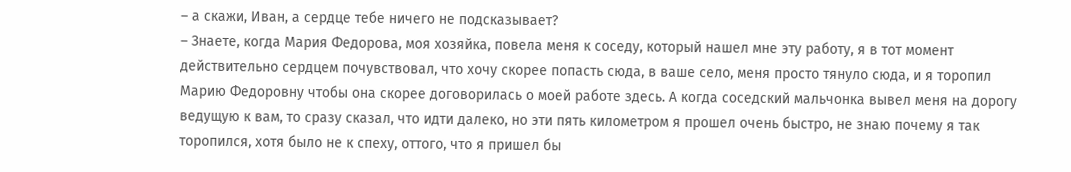– а скажи, Иван, а сердце тебе ничего не подсказывает?
– Знаете, когда Мария Федорова, моя хозяйка, повела меня к соседу, который нашел мне эту работу, я в тот момент действительно сердцем почувствовал, что хочу скорее попасть сюда, в ваше село, меня просто тянуло сюда, и я торопил Марию Федоровну чтобы она скорее договорилась о моей работе здесь. А когда соседский мальчонка вывел меня на дорогу ведущую к вам, то сразу сказал, что идти далеко, но эти пять километром я прошел очень быстро, не знаю почему я так торопился, хотя было не к спеху, оттого, что я пришел бы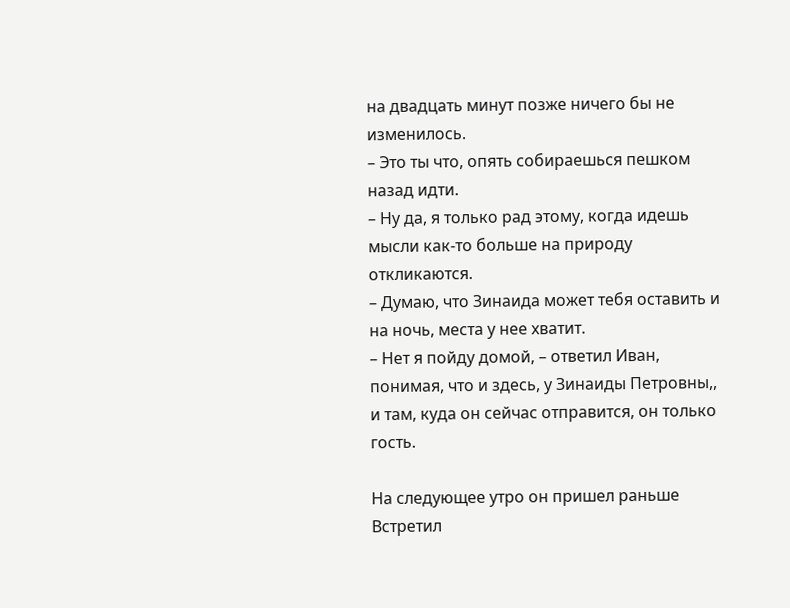на двадцать минут позже ничего бы не изменилось.
– Это ты что, опять собираешься пешком назад идти.
– Ну да, я только рад этому, когда идешь мысли как-то больше на природу откликаются.
– Думаю, что Зинаида может тебя оставить и на ночь, места у нее хватит.
– Нет я пойду домой, – ответил Иван, понимая, что и здесь, у Зинаиды Петровны,, и там, куда он сейчас отправится, он только гость.

На следующее утро он пришел раньше Встретил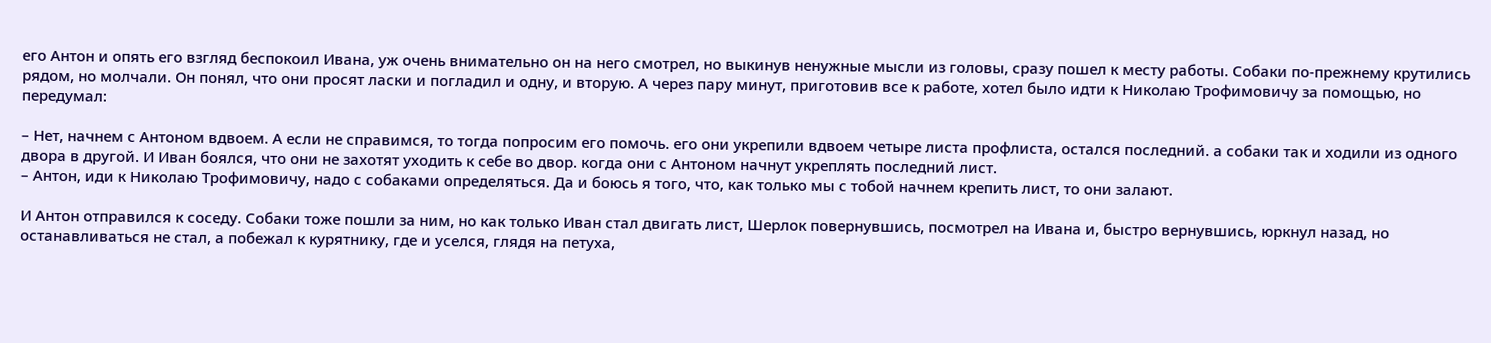его Антон и опять его взгляд беспокоил Ивана, уж очень внимательно он на него смотрел, но выкинув ненужные мысли из головы, сразу пошел к месту работы. Собаки по-прежнему крутились рядом, но молчали. Он понял, что они просят ласки и погладил и одну, и вторую. А через пару минут, приготовив все к работе, хотел было идти к Николаю Трофимовичу за помощью, но передумал:

– Нет, начнем с Антоном вдвоем. А если не справимся, то тогда попросим его помочь. его они укрепили вдвоем четыре листа профлиста, остался последний. а собаки так и ходили из одного двора в другой. И Иван боялся, что они не захотят уходить к себе во двор. когда они с Антоном начнут укреплять последний лист.
– Антон, иди к Николаю Трофимовичу, надо с собаками определяться. Да и боюсь я того, что, как только мы с тобой начнем крепить лист, то они залают.

И Антон отправился к соседу. Собаки тоже пошли за ним, но как только Иван стал двигать лист, Шерлок повернувшись, посмотрел на Ивана и, быстро вернувшись, юркнул назад, но останавливаться не стал, а побежал к курятнику, где и уселся, глядя на петуха,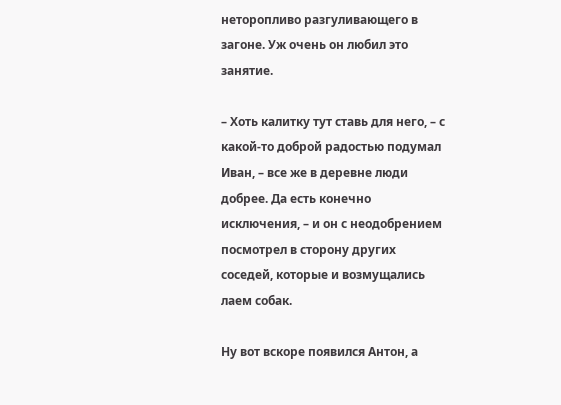неторопливо разгуливающего в загоне. Уж очень он любил это занятие.

– Хоть калитку тут ставь для него, – с какой-то доброй радостью подумал Иван, – все же в деревне люди добрее. Да есть конечно исключения, – и он с неодобрением посмотрел в сторону других соседей, которые и возмущались лаем собак.

Ну вот вскоре появился Антон, а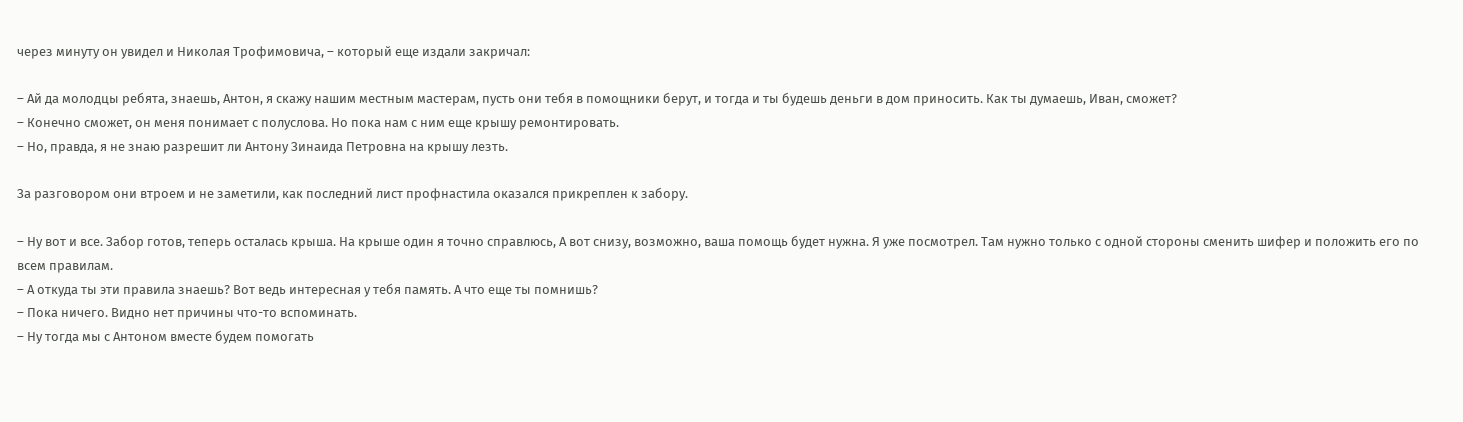через минуту он увидел и Николая Трофимовича, – который еще издали закричал:

– Ай да молодцы ребята, знаешь, Антон, я скажу нашим местным мастерам, пусть они тебя в помощники берут, и тогда и ты будешь деньги в дом приносить. Как ты думаешь, Иван, сможет?
– Конечно сможет, он меня понимает с полуслова. Но пока нам с ним еще крышу ремонтировать.
– Но, правда, я не знаю разрешит ли Антону Зинаида Петровна на крышу лезть.

За разговором они втроем и не заметили, как последний лист профнастила оказался прикреплен к забору.

– Ну вот и все. Забор готов, теперь осталась крыша. На крыше один я точно справлюсь, А вот снизу, возможно, ваша помощь будет нужна. Я уже посмотрел. Там нужно только с одной стороны сменить шифер и положить его по всем правилам.
– А откуда ты эти правила знаешь? Вот ведь интересная у тебя память. А что еще ты помнишь?
– Пока ничего. Видно нет причины что-то вспоминать.
– Ну тогда мы с Антоном вместе будем помогать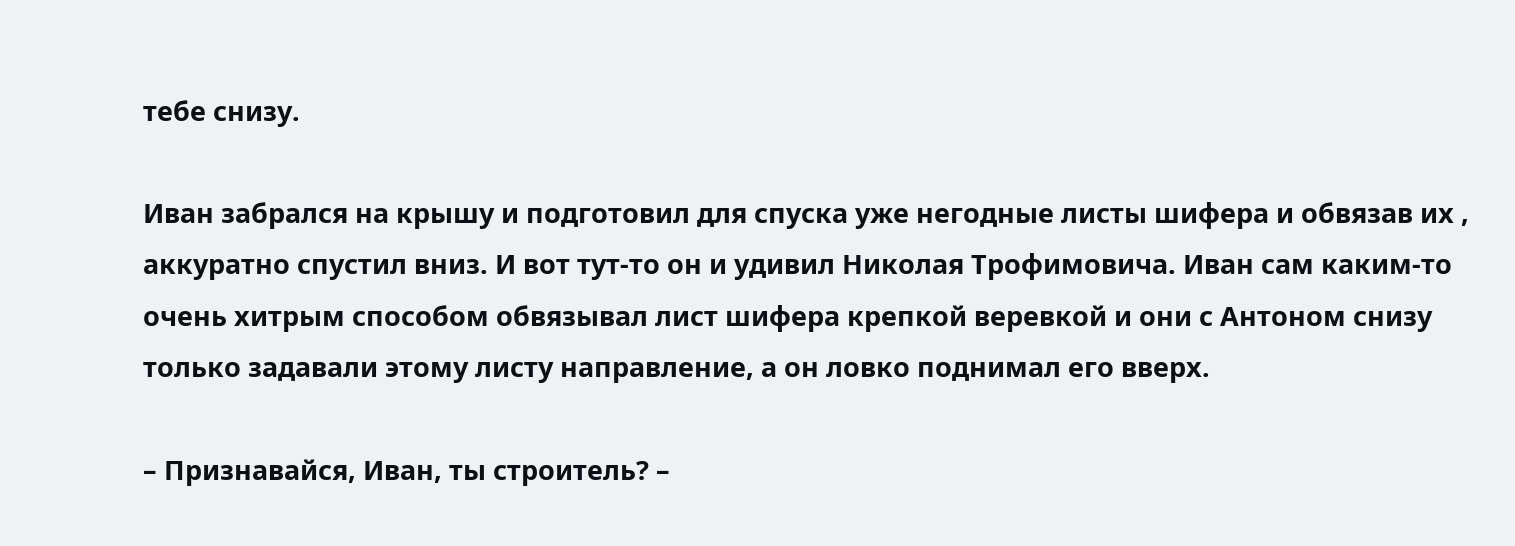тебе снизу.

Иван забрался на крышу и подготовил для спуска уже негодные листы шифера и обвязав их , аккуратно спустил вниз. И вот тут-то он и удивил Николая Трофимовича. Иван сам каким-то очень хитрым способом обвязывал лист шифера крепкой веревкой и они с Антоном снизу только задавали этому листу направление, а он ловко поднимал его вверх.

– Признавайся, Иван, ты строитель? –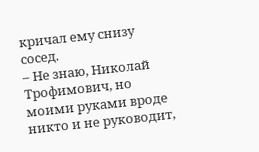кричал ему снизу сосед.
– Не знаю, Николай Трофимович, но моими руками вроде никто и не руководит,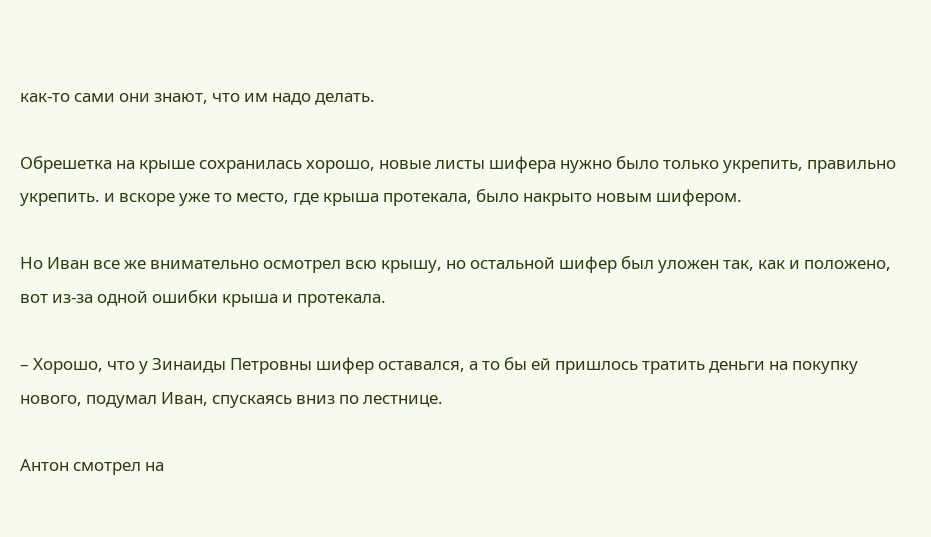как-то сами они знают, что им надо делать.

Обрешетка на крыше сохранилась хорошо, новые листы шифера нужно было только укрепить, правильно укрепить. и вскоре уже то место, где крыша протекала, было накрыто новым шифером.

Но Иван все же внимательно осмотрел всю крышу, но остальной шифер был уложен так, как и положено, вот из-за одной ошибки крыша и протекала.

– Хорошо, что у Зинаиды Петровны шифер оставался, а то бы ей пришлось тратить деньги на покупку нового, подумал Иван, спускаясь вниз по лестнице.

Антон смотрел на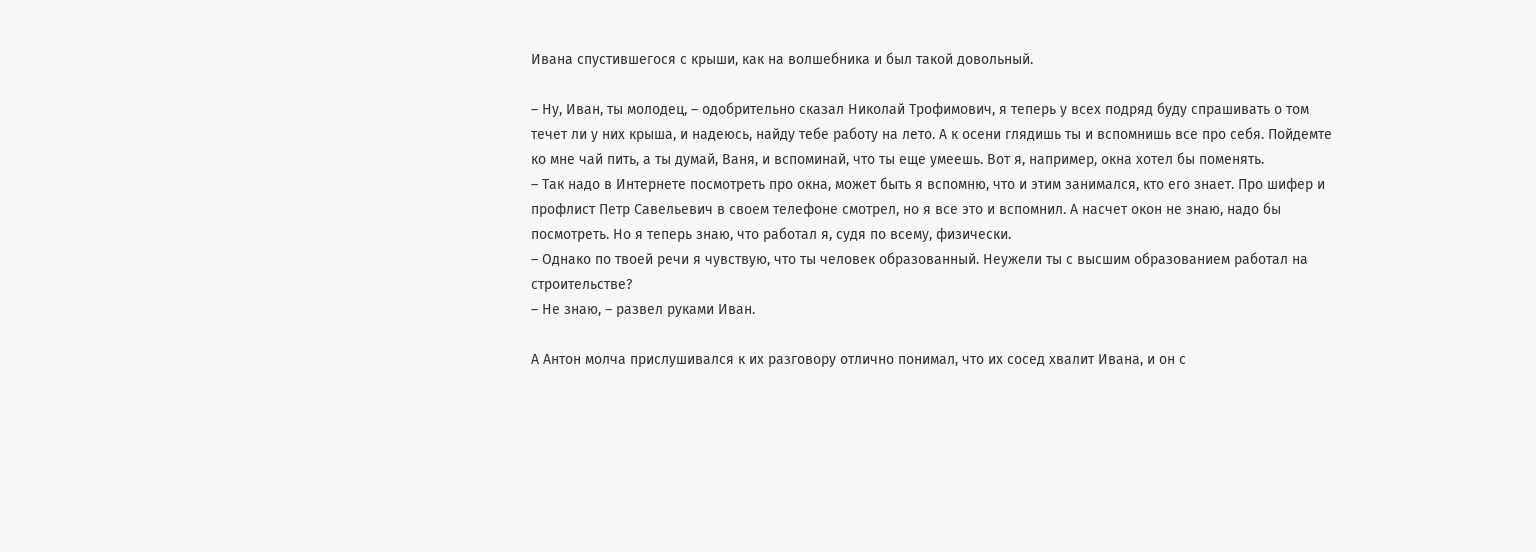Ивана спустившегося с крыши, как на волшебника и был такой довольный.

– Ну, Иван, ты молодец, – одобрительно сказал Николай Трофимович, я теперь у всех подряд буду спрашивать о том течет ли у них крыша, и надеюсь, найду тебе работу на лето. А к осени глядишь ты и вспомнишь все про себя. Пойдемте ко мне чай пить, а ты думай, Ваня, и вспоминай, что ты еще умеешь. Вот я, например, окна хотел бы поменять.
– Так надо в Интернете посмотреть про окна, может быть я вспомню, что и этим занимался, кто его знает. Про шифер и профлист Петр Савельевич в своем телефоне смотрел, но я все это и вспомнил. А насчет окон не знаю, надо бы посмотреть. Но я теперь знаю, что работал я, судя по всему, физически.
– Однако по твоей речи я чувствую, что ты человек образованный. Неужели ты с высшим образованием работал на строительстве?
– Не знаю, – развел руками Иван.

А Антон молча прислушивался к их разговору отлично понимал, что их сосед хвалит Ивана, и он с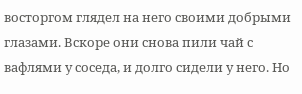восторгом глядел на него своими добрыми глазами. Вскоре они снова пили чай с вафлями у соседа, и долго сидели у него. Но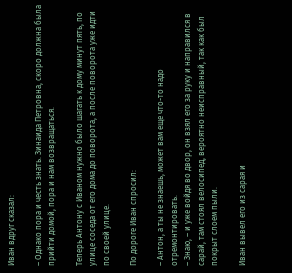Иван вдруг сказал:

– Однако пора и честь знать. Зинаида Петровна, скоро должна была прийти домой, пора и нам возвращаться.

Теперь Антону с Иваном нужно было шагать к дому минут пять, по улице соседа от его дома до поворота, а после поворота уже идти по своей улице.

По дороге Иван спросил:

– Антон, а ты не знаешь, может вам еще что-то надо отремонтировать.
– Знаю, – и уже войдя во двор, он взял его за руку и направился в сарай, там стоял велосипед, вероятно неисправный, так как был покрыт слоем пыли.

Иван вывел его из сарая и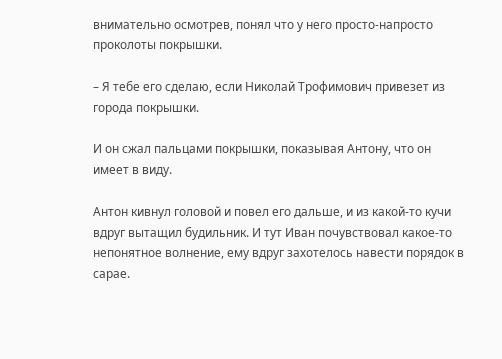внимательно осмотрев, понял что у него просто-напросто проколоты покрышки.

– Я тебе его сделаю, если Николай Трофимович привезет из города покрышки.

И он сжал пальцами покрышки, показывая Антону, что он имеет в виду.

Антон кивнул головой и повел его дальше, и из какой-то кучи вдруг вытащил будильник. И тут Иван почувствовал какое-то непонятное волнение, ему вдруг захотелось навести порядок в сарае.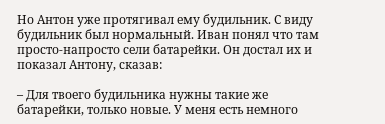Но Антон уже протягивал ему будильник. С виду будильник был нормальный. Иван понял что там просто-напросто сели батарейки. Он достал их и показал Антону, сказав:

– Для твоего будильника нужны такие же батарейки, только новые. У меня есть немного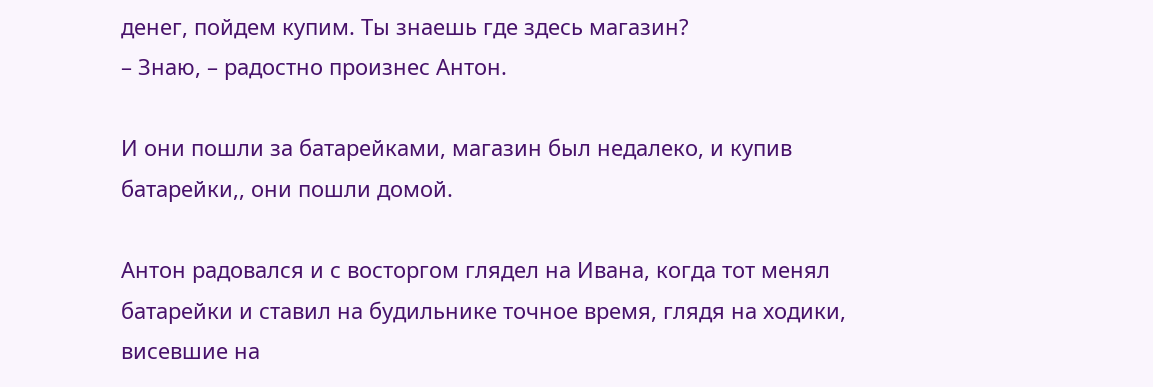денег, пойдем купим. Ты знаешь где здесь магазин?
– Знаю, – радостно произнес Антон.

И они пошли за батарейками, магазин был недалеко, и купив батарейки,, они пошли домой.

Антон радовался и с восторгом глядел на Ивана, когда тот менял батарейки и ставил на будильнике точное время, глядя на ходики, висевшие на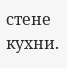стене кухни.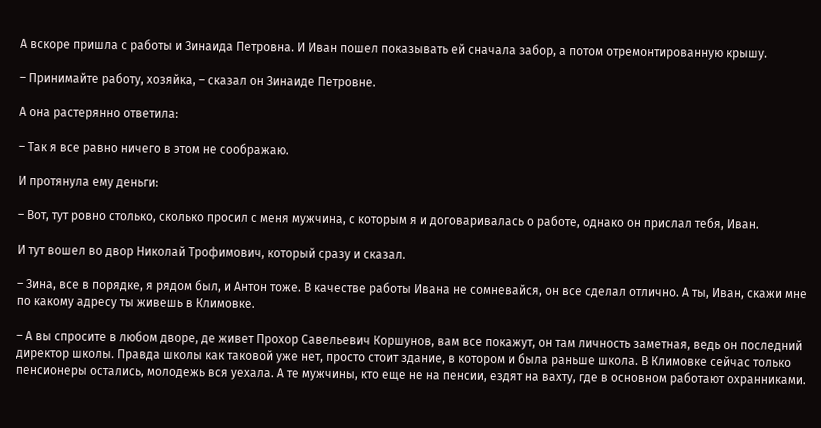А вскоре пришла с работы и Зинаида Петровна. И Иван пошел показывать ей сначала забор, а потом отремонтированную крышу.

– Принимайте работу, хозяйка, – сказал он Зинаиде Петровне.

А она растерянно ответила:

– Так я все равно ничего в этом не соображаю.

И протянула ему деньги:

– Вот, тут ровно столько, сколько просил с меня мужчина, с которым я и договаривалась о работе, однако он прислал тебя, Иван.

И тут вошел во двор Николай Трофимович, который сразу и сказал.

– Зина, все в порядке, я рядом был, и Антон тоже. В качестве работы Ивана не сомневайся, он все сделал отлично. А ты, Иван, скажи мне по какому адресу ты живешь в Климовке.

– А вы спросите в любом дворе, де живет Прохор Савельевич Коршунов, вам все покажут, он там личность заметная, ведь он последний директор школы. Правда школы как таковой уже нет, просто стоит здание, в котором и была раньше школа. В Климовке сейчас только пенсионеры остались, молодежь вся уехала. А те мужчины, кто еще не на пенсии, ездят на вахту, где в основном работают охранниками.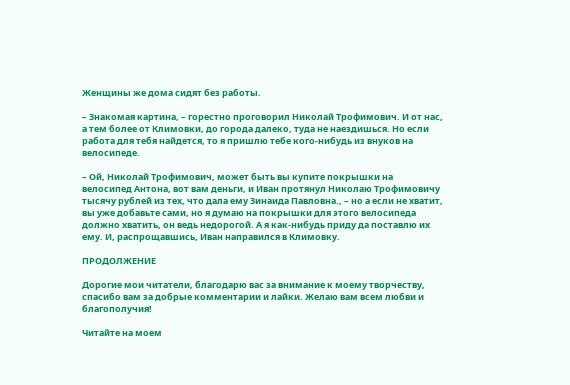Женщины же дома сидят без работы.

– Знакомая картина, – горестно проговорил Николай Трофимович. И от нас, а тем более от Климовки, до города далеко, туда не наездишься. Но если работа для тебя найдется, то я пришлю тебе кого-нибудь из внуков на велосипеде.

– Ой, Николай Трофимович, может быть вы купите покрышки на велосипед Антона, вот вам деньги, и Иван протянул Николаю Трофимовичу тысячу рублей из тех, что дала ему Зинаида Павловна., – но а если не хватит, вы уже добавьте сами, но я думаю на покрышки для этого велосипеда должно хватить, он ведь недорогой. А я как-нибудь приду да поставлю их ему. И, распрощавшись, Иван направился в Климовку.

ПРОДОЛЖЕНИЕ

Дорогие мои читатели, благодарю вас за внимание к моему творчеству, спасибо вам за добрые комментарии и лайки. Желаю вам всем любви и благополучия!

Читайте на моем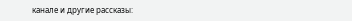канале и другие рассказы: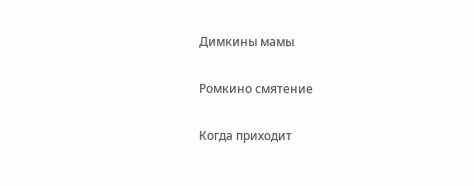Димкины мамы

Ромкино смятение

Когда приходит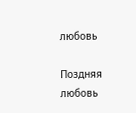любовь

Поздняя любовь